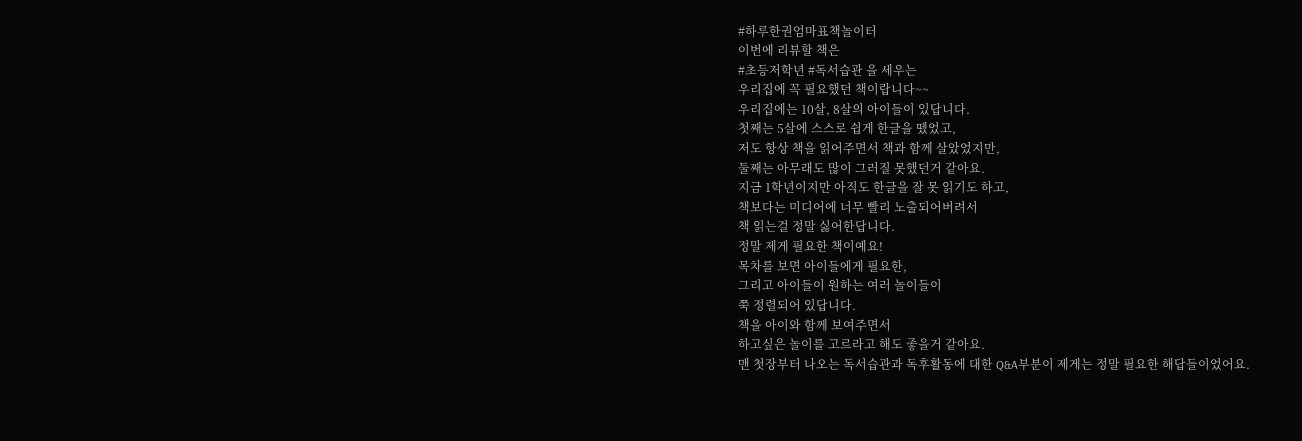#하루한권엄마표책놀이터
이번에 리뷰할 책은
#초등저학년 #독서습관 을 세우는
우리집에 꼭 필요했던 책이랍니다~~
우리집에는 10살, 8살의 아이들이 있답니다.
첫째는 5살에 스스로 쉽게 한글을 뗐었고,
저도 항상 책을 읽어주면서 책과 함께 살았었지만,
둘째는 아무래도 많이 그러질 못했던거 같아요.
지금 1학년이지만 아직도 한글을 잘 못 읽기도 하고,
책보다는 미디어에 너무 빨리 노출되어버려서
책 읽는걸 정말 싫어한답니다.
정말 제게 필요한 책이예요!
목차를 보면 아이들에게 필요한,
그리고 아이들이 원하는 여러 놀이들이
쭉 정렬되어 있답니다.
책을 아이와 함께 보여주면서
하고싶은 놀이를 고르라고 해도 좋을거 같아요.
맨 첫장부터 나오는 독서습관과 독후활동에 대한 Q&A부분이 제게는 정말 필요한 해답들이었어요.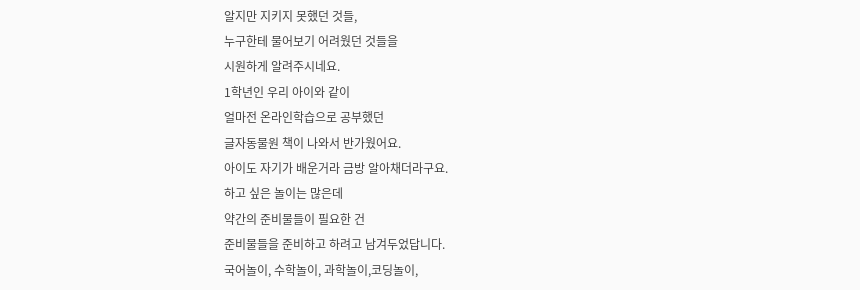알지만 지키지 못했던 것들,
누구한테 물어보기 어려웠던 것들을
시원하게 알려주시네요.
1학년인 우리 아이와 같이
얼마전 온라인학습으로 공부했던
글자동물원 책이 나와서 반가웠어요.
아이도 자기가 배운거라 금방 알아채더라구요.
하고 싶은 놀이는 많은데
약간의 준비물들이 필요한 건
준비물들을 준비하고 하려고 남겨두었답니다.
국어놀이, 수학놀이, 과학놀이,코딩놀이,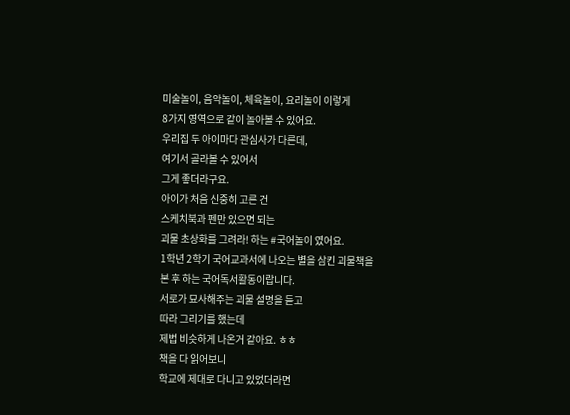미술놀이, 음악놀이, 체육놀이, 요리놀이 이렇게
8가지 영역으로 같이 놀아볼 수 있어요.
우리집 두 아이마다 관심사가 다른데,
여기서 골라볼 수 있어서
그게 좋더라구요.
아이가 처음 신중히 고른 건
스케치북과 펜만 있으면 되는
괴물 초상화를 그려라! 하는 #국어놀이 였어요.
1학년 2학기 국어교과서에 나오는 별을 삼킨 괴물책을
본 후 하는 국어독서활동이랍니다.
서로가 묘사해주는 괴물 설명을 듣고
따라 그리기를 했는데
제법 비슷하게 나온거 같아요. ㅎㅎ
책을 다 읽어보니
학교에 제대로 다니고 있었더라면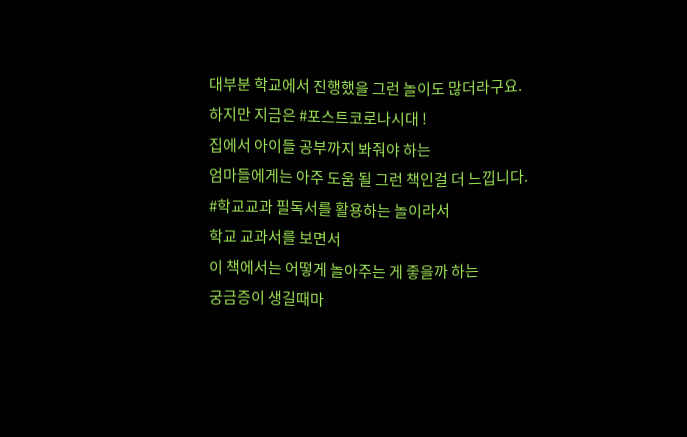대부분 학교에서 진행했을 그런 놀이도 많더라구요.
하지만 지금은 #포스트코로나시대 !
집에서 아이들 공부까지 봐줘야 하는
엄마들에게는 아주 도움 될 그런 책인걸 더 느낍니다.
#학교교과 필독서를 활용하는 놀이라서
학교 교과서를 보면서
이 책에서는 어떻게 놀아주는 게 좋을까 하는
궁금증이 생길때마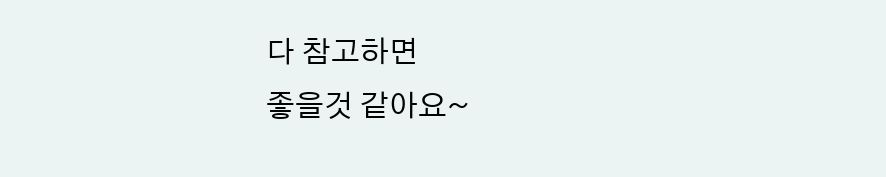다 참고하면
좋을것 같아요~